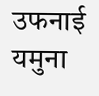उफनाई यमुना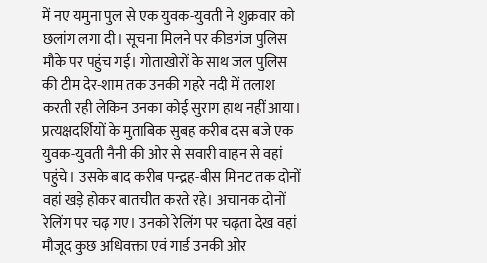में नए यमुना पुल से एक युवक-युवती ने शुक्रवार को छलांग लगा दी। सूचना मिलने पर कीडगंज पुलिस मौके पर पहुंच गई। गोताखोरों के साथ जल पुलिस की टीम देर-शाम तक उनकी गहरे नदी में तलाश करती रही लेकिन उनका कोई सुराग हाथ नहीं आया। प्रत्यक्षदर्शियों के मुताबिक सुबह करीब दस बजे एक युवक-युवती नैनी की ओर से सवारी वाहन से वहां पहुंचे। उसके बाद करीब पन्द्रह-बीस मिनट तक दोनों वहां खड़े होकर बातचीत करते रहे। अचानक दोनों रेलिंग पर चढ़ गए। उनको रेलिंग पर चढ़ता देख वहां मौजूद कुछ अधिवक्ता एवं गार्ड उनकी ओर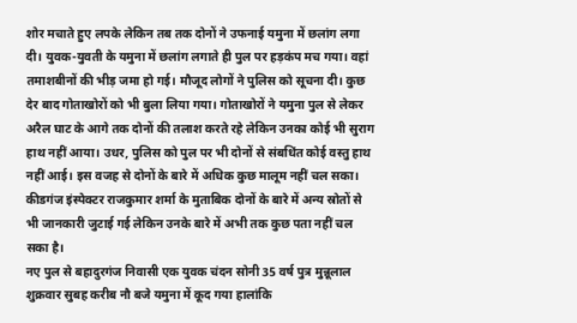शोर मचाते हुए लपके लेकिन तब तक दोनों ने उफनाई यमुना में छलांग लगा दी। युवक-युवती के यमुना में छलांग लगाते ही पुल पर हड़कंप मच गया। वहां तमाशबीनों की भीड़ जमा हो गई। मौजूद लोगों ने पुलिस को सूचना दी। कुछ देर बाद गोताखोरों को भी बुला लिया गया। गोताखोरों ने यमुना पुल से लेकर अरैल घाट के आगे तक दोनों की तलाश करते रहे लेकिन उनका कोई भी सुराग हाथ नहीं आया। उधर, पुलिस को पुल पर भी दोनों से संबधिंत कोई वस्तु हाथ नहीं आई। इस वजह से दोनों के बारे में अधिक कुछ मालूम नहीं चल सका। कीडगंज इंस्पेक्टर राजकुमार शर्मा के मुताबिक दोनों के बारे में अन्य स्रोतों से भी जानकारी जुटाई गई लेकिन उनके बारे में अभी तक कुछ पता नहीं चल सका है।
नए पुल से बहादुरगंज निवासी एक युवक चंदन सोनी 35 वर्ष पुत्र मुन्नूलाल शुक्रवार सुबह करीब नौ बजे यमुना में कूद गया हालांकि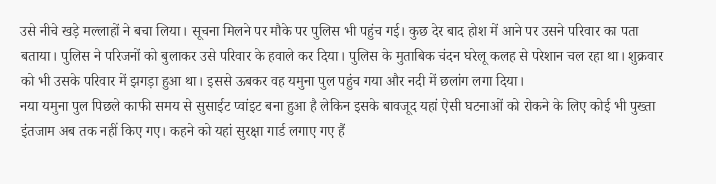उसे नीचे खड़े मल्लाहों ने बचा लिया। सूचना मिलने पर मौके पर पुलिस भी पहुंच गई। कुछ देर बाद होश में आने पर उसने परिवार का पता बताया। पुलिस ने परिजनों को बुलाकर उसे परिवार के हवाले कर दिया। पुलिस के मुताबिक चंदन घरेलू कलह से परेशान चल रहा था। शुक्रवार को भी उसके परिवार में झगड़ा हुआ था। इससे ऊबकर वह यमुना पुल पहुंच गया और नदी में छलांग लगा दिया।
नया यमुना पुल पिछले काफी समय से सुसाईट प्वांइट बना हुआ है लेकिन इसके बावजूद यहां ऐसी घटनाओं को रोकने के लिए कोई भी पुख्ता इंतजाम अब तक नहीं किए गए। कहने को यहां सुरक्षा गार्ड लगाए गए हैं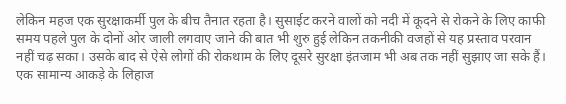लेकिन महज एक सुरक्षाकर्मी पुल के बीच तैनात रहता है। सुसाईट करने वालों को नदी में कूदने से रोकने के लिए काफी समय पहले पुल के दोनों ओर जाली लगवाए जाने की बात भी शुरु हुई लेकिन तकनीकी वजहों से यह प्रस्ताव परवान नहीं चढ़ सका। उसके बाद से ऐसे लोगों की रोकथाम के लिए दूसरे सुरक्षा इंतजाम भी अब तक नहीं सुझाए जा सके हैं। एक सामान्य आकड़े के लिहाज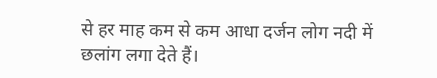से हर माह कम से कम आधा दर्जन लोग नदी में छलांग लगा देते हैं।